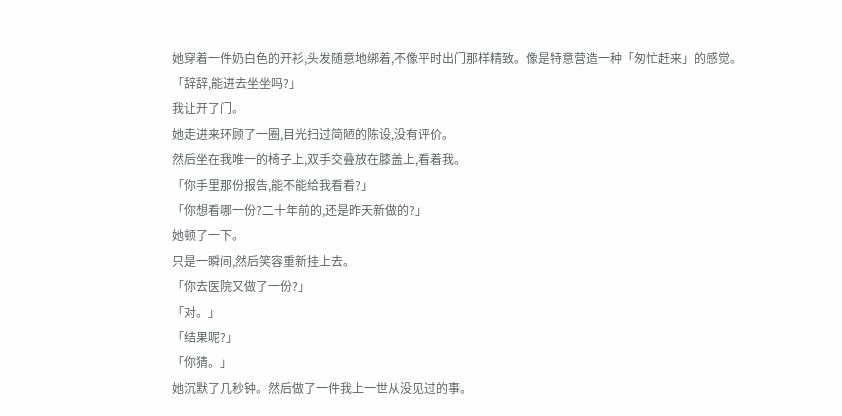她穿着一件奶白色的开衫,头发随意地绑着,不像平时出门那样精致。像是特意营造一种「匆忙赶来」的感觉。
「辞辞,能进去坐坐吗?」
我让开了门。
她走进来环顾了一圈,目光扫过简陋的陈设,没有评价。
然后坐在我唯一的椅子上,双手交叠放在膝盖上,看着我。
「你手里那份报告,能不能给我看看?」
「你想看哪一份?二十年前的,还是昨天新做的?」
她顿了一下。
只是一瞬间,然后笑容重新挂上去。
「你去医院又做了一份?」
「对。」
「结果呢?」
「你猜。」
她沉默了几秒钟。然后做了一件我上一世从没见过的事。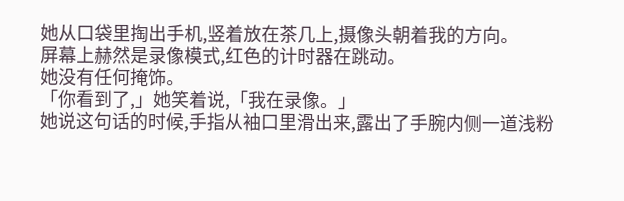她从口袋里掏出手机,竖着放在茶几上,摄像头朝着我的方向。
屏幕上赫然是录像模式,红色的计时器在跳动。
她没有任何掩饰。
「你看到了,」她笑着说,「我在录像。」
她说这句话的时候,手指从袖口里滑出来,露出了手腕内侧一道浅粉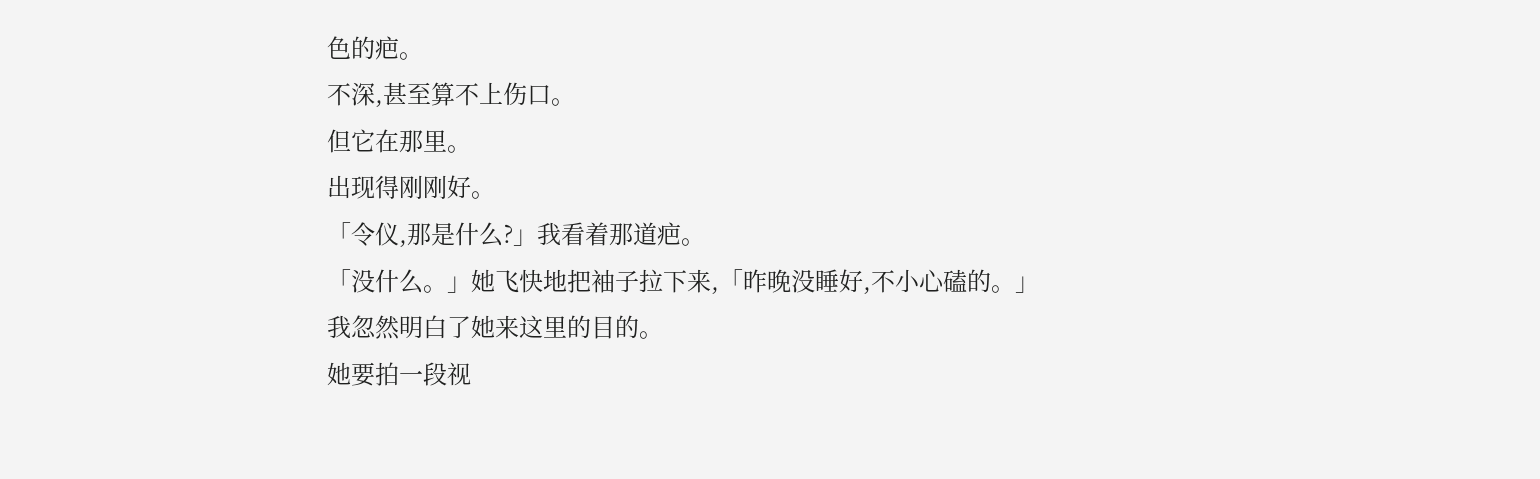色的疤。
不深,甚至算不上伤口。
但它在那里。
出现得刚刚好。
「令仪,那是什么?」我看着那道疤。
「没什么。」她飞快地把袖子拉下来,「昨晚没睡好,不小心磕的。」
我忽然明白了她来这里的目的。
她要拍一段视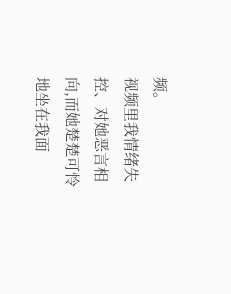频。
视频里我情绪失控、对她恶言相向,而她楚楚可怜地坐在我面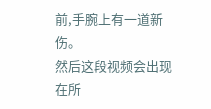前,手腕上有一道新伤。
然后这段视频会出现在所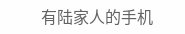有陆家人的手机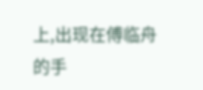上,出现在傅临舟的手